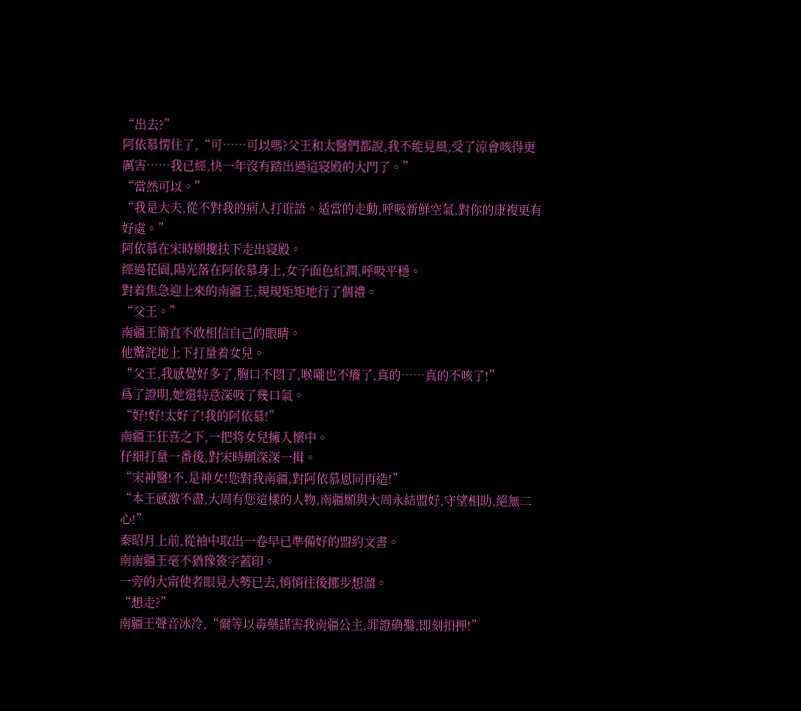“出去?”
阿依慕愣住了,“可……可以嗎?父王和太醫們都說,我不能見風,受了涼會咳得更厲害……我已經,快一年沒有踏出過這寝殿的大門了。”
“當然可以。”
“我是大夫,從不對我的病人打诳語。适當的走動,呼吸新鮮空氣,對你的康複更有好處。”
阿依慕在宋時願攙扶下走出寝殿。
經過花園,陽光落在阿依慕身上,女子面色紅潤,呼吸平穩。
對着焦急迎上來的南疆王,規規矩矩地行了個禮。
“父王。”
南疆王簡直不敢相信自己的眼睛。
他驚詫地上下打量着女兒。
“父王,我感覺好多了,胸口不悶了,喉嚨也不癢了,真的……真的不咳了!”
爲了證明,她還特意深吸了幾口氣。
“好!好!太好了!我的阿依慕!”
南疆王狂喜之下,一把将女兒擁入懷中。
仔細打量一番後,對宋時願深深一揖。
“宋神醫!不,是神女!您對我南疆,對阿依慕恩同再造!”
“本王感激不盡,大周有您這樣的人物,南疆願與大周永結盟好,守望相助,絕無二心!”
秦昭月上前,從袖中取出一卷早已準備好的盟約文書。
南南疆王毫不猶豫簽字蓋印。
一旁的大甯使者眼見大勢已去,悄悄往後挪步想溜。
“想走?”
南疆王聲音冰冷,“爾等以毒藥謀害我南疆公主,罪證确鑿,即刻扣押!”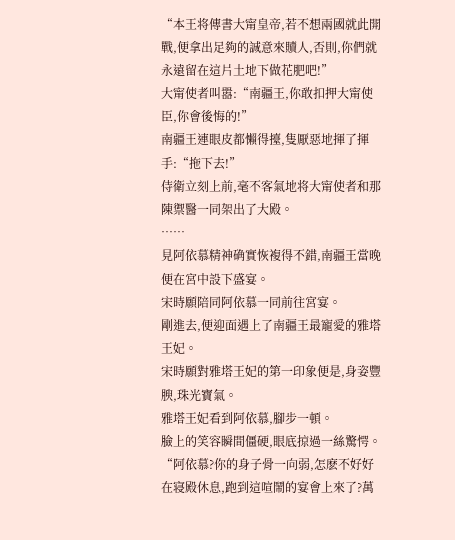“本王将傳書大甯皇帝,若不想兩國就此開戰,便拿出足夠的誠意來贖人,否則,你們就永遠留在這片土地下做花肥吧!”
大甯使者叫嚣:“南疆王,你敢扣押大甯使臣,你會後悔的!”
南疆王連眼皮都懶得擡,隻厭惡地揮了揮手:“拖下去!”
侍衛立刻上前,毫不客氣地将大甯使者和那陳禦醫一同架出了大殿。
……
見阿依慕精神确實恢複得不錯,南疆王當晚便在宮中設下盛宴。
宋時願陪同阿依慕一同前往宮宴。
剛進去,便迎面遇上了南疆王最寵愛的雅塔王妃。
宋時願對雅塔王妃的第一印象便是,身姿豐腴,珠光寶氣。
雅塔王妃看到阿依慕,腳步一頓。
臉上的笑容瞬間僵硬,眼底掠過一絲驚愕。
“阿依慕?你的身子骨一向弱,怎麽不好好在寝殿休息,跑到這喧鬧的宴會上來了?萬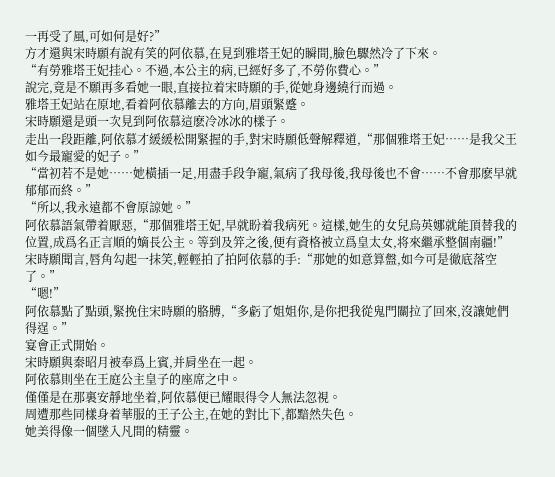一再受了風,可如何是好?”
方才還與宋時願有說有笑的阿依慕,在見到雅塔王妃的瞬間,臉色驟然冷了下來。
“有勞雅塔王妃挂心。不過,本公主的病,已經好多了,不勞你費心。”
說完,竟是不願再多看她一眼,直接拉着宋時願的手,從她身邊繞行而過。
雅塔王妃站在原地,看着阿依慕離去的方向,眉頭緊蹙。
宋時願還是頭一次見到阿依慕這麽冷冰冰的樣子。
走出一段距離,阿依慕才緩緩松開緊握的手,對宋時願低聲解釋道,“那個雅塔王妃……是我父王如今最寵愛的妃子。”
“當初若不是她……她橫插一足,用盡手段争寵,氣病了我母後,我母後也不會……不會那麽早就郁郁而終。”
“所以,我永遠都不會原諒她。”
阿依慕語氣帶着厭惡,“那個雅塔王妃,早就盼着我病死。這樣,她生的女兒烏英娜就能頂替我的位置,成爲名正言順的嫡長公主。等到及笄之後,便有資格被立爲皇太女,将來繼承整個南疆!”
宋時願聞言,唇角勾起一抹笑,輕輕拍了拍阿依慕的手:“那她的如意算盤,如今可是徹底落空了。”
“嗯!”
阿依慕點了點頭,緊挽住宋時願的胳膊,“多虧了姐姐你,是你把我從鬼門關拉了回來,沒讓她們得逞。”
宴會正式開始。
宋時願與秦昭月被奉爲上賓,并肩坐在一起。
阿依慕則坐在王庭公主皇子的座席之中。
僅僅是在那裏安靜地坐着,阿依慕便已耀眼得令人無法忽視。
周遭那些同樣身着華服的王子公主,在她的對比下,都黯然失色。
她美得像一個墜入凡間的精靈。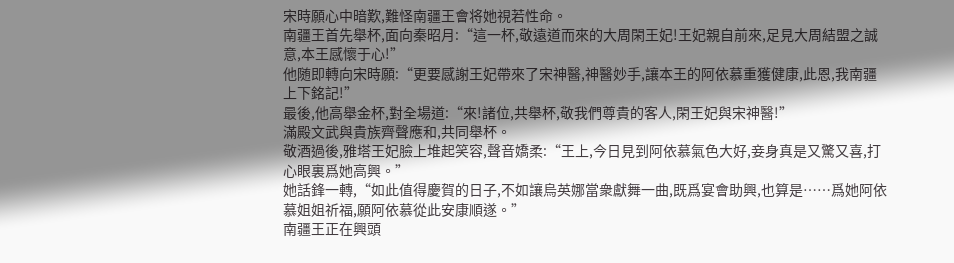宋時願心中暗歎,難怪南疆王會将她視若性命。
南疆王首先舉杯,面向秦昭月:“這一杯,敬遠道而來的大周閑王妃!王妃親自前來,足見大周結盟之誠意,本王感懷于心!”
他随即轉向宋時願:“更要感謝王妃帶來了宋神醫,神醫妙手,讓本王的阿依慕重獲健康,此恩,我南疆上下銘記!”
最後,他高舉金杯,對全場道:“來!諸位,共舉杯,敬我們尊貴的客人,閑王妃與宋神醫!”
滿殿文武與貴族齊聲應和,共同舉杯。
敬酒過後,雅塔王妃臉上堆起笑容,聲音嬌柔:“王上,今日見到阿依慕氣色大好,妾身真是又驚又喜,打心眼裏爲她高興。”
她話鋒一轉,“如此值得慶賀的日子,不如讓烏英娜當衆獻舞一曲,既爲宴會助興,也算是……爲她阿依慕姐姐祈福,願阿依慕從此安康順遂。”
南疆王正在興頭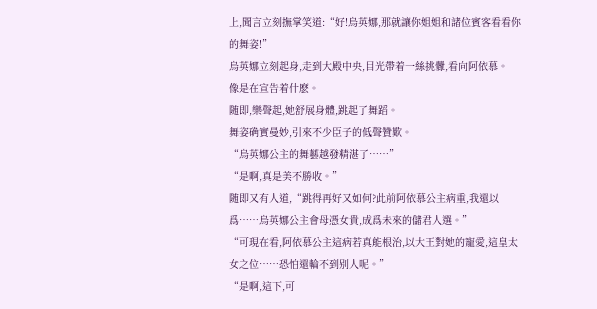上,聞言立刻撫掌笑道:“好!烏英娜,那就讓你姐姐和諸位賓客看看你的舞姿!”
烏英娜立刻起身,走到大殿中央,目光帶着一絲挑釁,看向阿依慕。
像是在宣告着什麽。
随即,樂聲起,她舒展身體,跳起了舞蹈。
舞姿确實曼妙,引來不少臣子的低聲贊歎。
“烏英娜公主的舞藝越發精湛了……”
“是啊,真是美不勝收。”
随即又有人道,“跳得再好又如何?此前阿依慕公主病重,我還以爲……烏英娜公主會母憑女貴,成爲未來的儲君人選。”
“可現在看,阿依慕公主這病若真能根治,以大王對她的寵愛,這皇太女之位……恐怕還輪不到别人呢。”
“是啊,這下,可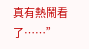真有熱鬧看了……”